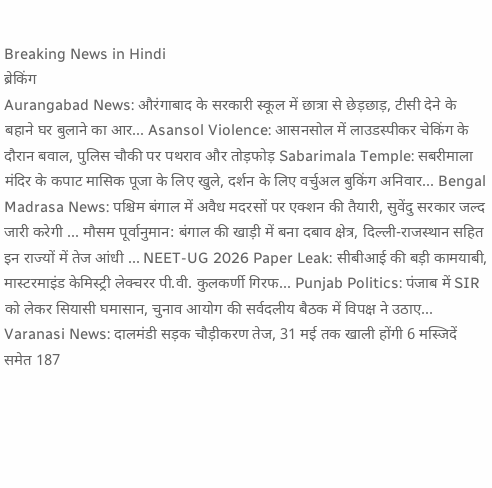Breaking News in Hindi
ब्रेकिंग
Aurangabad News: औरंगाबाद के सरकारी स्कूल में छात्रा से छेड़छाड़, टीसी देने के बहाने घर बुलाने का आर... Asansol Violence: आसनसोल में लाउडस्पीकर चेकिंग के दौरान बवाल, पुलिस चौकी पर पथराव और तोड़फोड़ Sabarimala Temple: सबरीमाला मंदिर के कपाट मासिक पूजा के लिए खुले, दर्शन के लिए वर्चुअल बुकिंग अनिवार... Bengal Madrasa News: पश्चिम बंगाल में अवैध मदरसों पर एक्शन की तैयारी, सुवेंदु सरकार जल्द जारी करेगी ... मौसम पूर्वानुमान: बंगाल की खाड़ी में बना दबाव क्षेत्र, दिल्ली-राजस्थान सहित इन राज्यों में तेज आंधी ... NEET-UG 2026 Paper Leak: सीबीआई की बड़ी कामयाबी, मास्टरमाइंड केमिस्ट्री लेक्चरर पी.वी. कुलकर्णी गिरफ... Punjab Politics: पंजाब में SIR को लेकर सियासी घमासान, चुनाव आयोग की सर्वदलीय बैठक में विपक्ष ने उठाए... Varanasi News: दालमंडी सड़क चौड़ीकरण तेज, 31 मई तक खाली होंगी 6 मस्जिदें समेत 187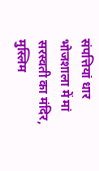संपत्तियां धार भोजशाला में मां सरस्वती का मंदिर, मुस्लिम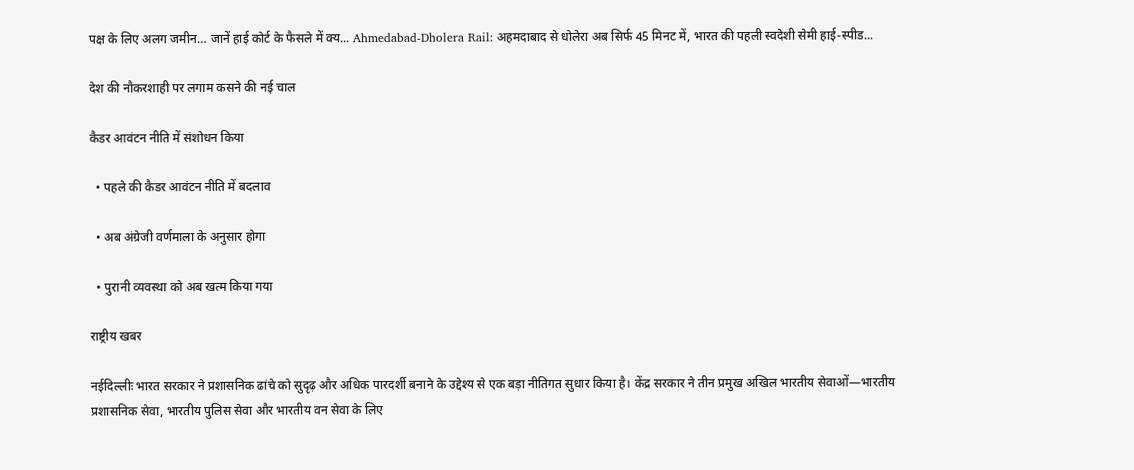पक्ष के लिए अलग जमीन… जानें हाई कोर्ट के फैसले में क्य... Ahmedabad-Dholera Rail: अहमदाबाद से धोलेरा अब सिर्फ 45 मिनट में, भारत की पहली स्वदेशी सेमी हाई-स्पीड...

देश की नौकरशाही पर लगाम कसने की नई चाल

कैडर आवंटन नीति में संशोधन किया

  • पहले की कैडर आवंटन नीति में बदलाव

  • अब अंग्रेजी वर्णमाला के अनुसार होगा

  • पुरानी व्यवस्था को अब खत्म किया गया

राष्ट्रीय खबर

नईदिल्लीः भारत सरकार ने प्रशासनिक ढांचे को सुदृढ़ और अधिक पारदर्शी बनाने के उद्देश्य से एक बड़ा नीतिगत सुधार किया है। केंद्र सरकार ने तीन प्रमुख अखिल भारतीय सेवाओं—भारतीय प्रशासनिक सेवा, भारतीय पुलिस सेवा और भारतीय वन सेवा के लिए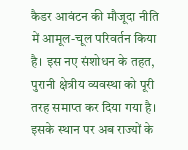कैडर आवंटन की मौजूदा नीति में आमूल-चूल परिवर्तन किया है। इस नए संशोधन के तहत, पुरानी क्षेत्रीय व्यवस्था को पूरी तरह समाप्त कर दिया गया है। इसके स्थान पर अब राज्यों के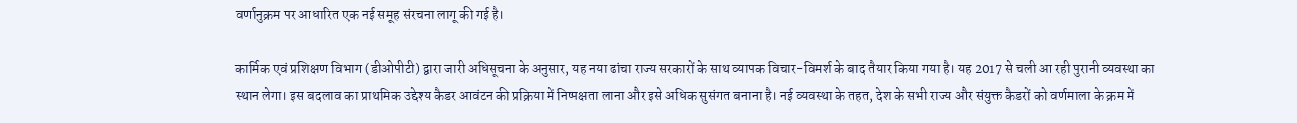वर्णानुक्रम पर आधारित एक नई समूह संरचना लागू की गई है।

कार्मिक एवं प्रशिक्षण विभाग (डीओपीटी) द्वारा जारी अधिसूचना के अनुसार, यह नया ढांचा राज्य सरकारों के साथ व्यापक विचार-विमर्श के बाद तैयार किया गया है। यह 2017 से चली आ रही पुरानी व्यवस्था का स्थान लेगा। इस बदलाव का प्राथमिक उद्देश्य कैडर आवंटन की प्रक्रिया में निष्पक्षता लाना और इसे अधिक सुसंगत बनाना है। नई व्यवस्था के तहत, देश के सभी राज्य और संयुक्त कैडरों को वर्णमाला के क्रम में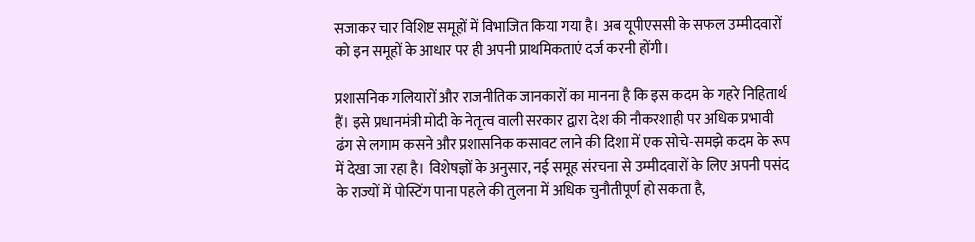सजाकर चार विशिष्ट समूहों में विभाजित किया गया है। अब यूपीएससी के सफल उम्मीदवारों को इन समूहों के आधार पर ही अपनी प्राथमिकताएं दर्ज करनी होंगी।

प्रशासनिक गलियारों और राजनीतिक जानकारों का मानना है कि इस कदम के गहरे निहितार्थ हैं। इसे प्रधानमंत्री मोदी के नेतृत्व वाली सरकार द्वारा देश की नौकरशाही पर अधिक प्रभावी ढंग से लगाम कसने और प्रशासनिक कसावट लाने की दिशा में एक सोचे-समझे कदम के रूप में देखा जा रहा है। विशेषज्ञों के अनुसार, नई समूह संरचना से उम्मीदवारों के लिए अपनी पसंद के राज्यों में पोस्टिंग पाना पहले की तुलना में अधिक चुनौतीपूर्ण हो सकता है,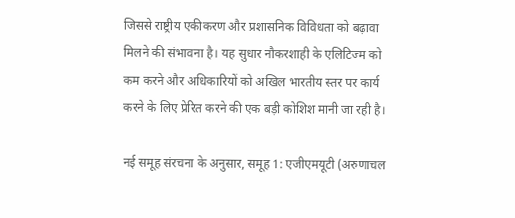जिससे राष्ट्रीय एकीकरण और प्रशासनिक विविधता को बढ़ावा मिलने की संभावना है। यह सुधार नौकरशाही के एलिटिज्म को कम करने और अधिकारियों को अखिल भारतीय स्तर पर कार्य करने के लिए प्रेरित करने की एक बड़ी कोशिश मानी जा रही है।

नई समूह संरचना के अनुसार, समूह 1: एजीएमयूटी (अरुणाचल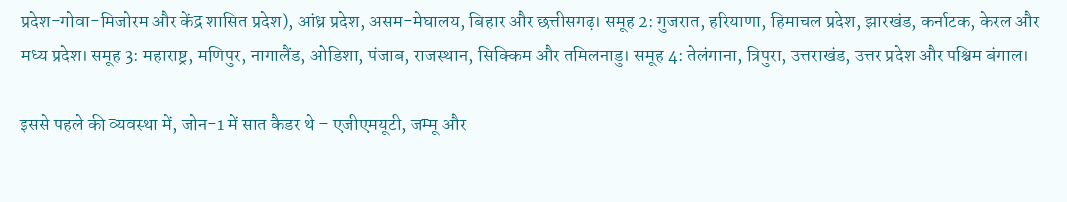प्रदेश-गोवा-मिजोरम और केंद्र शासित प्रदेश), आंध्र प्रदेश, असम-मेघालय, बिहार और छत्तीसगढ़। समूह 2: गुजरात, हरियाणा, हिमाचल प्रदेश, झारखंड, कर्नाटक, केरल और मध्य प्रदेश। समूह 3: महाराष्ट्र, मणिपुर, नागालैंड, ओडिशा, पंजाब, राजस्थान, सिक्किम और तमिलनाडु। समूह 4: तेलंगाना, त्रिपुरा, उत्तराखंड, उत्तर प्रदेश और पश्चिम बंगाल।

इससे पहले की व्यवस्था में, जोन-1 में सात कैडर थे – एजीएमयूटी, जम्मू और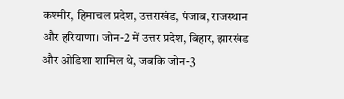कश्मीर, हिमाचल प्रदेश, उत्तराखंड, पंजाब, राजस्थान और हरियाणा। जोन-2 में उत्तर प्रदेश, बिहार, झारखंड और ओडिशा शामिल थे, जबकि जोन-3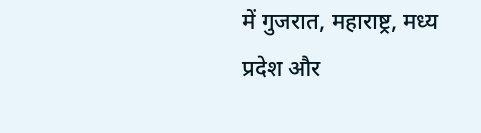में गुजरात, महाराष्ट्र, मध्य प्रदेश और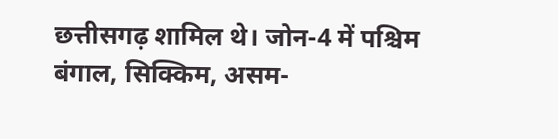छत्तीसगढ़ शामिल थे। जोन-4 में पश्चिम बंगाल, सिक्किम, असम-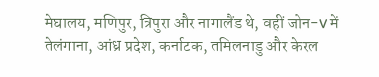मेघालय, मणिपुर, त्रिपुरा और नागालैंड थे, वहीं जोन-V में तेलंगाना, आंध्र प्रदेश, कर्नाटक, तमिलनाडु और केरल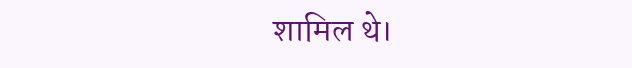शामिल थे।